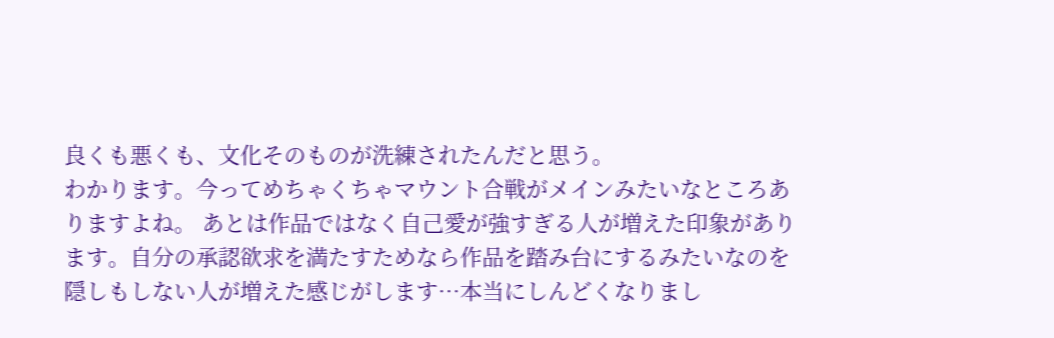良くも悪くも、文化そのものが洗練されたんだと思う。
わかります。今ってめちゃくちゃマウント合戦がメインみたいなところありますよね。 あとは作品ではなく自己愛が強すぎる人が増えた印象があります。自分の承認欲求を満たすためなら作品を踏み台にするみたいなのを隠しもしない人が増えた感じがします…本当にしんどくなりまし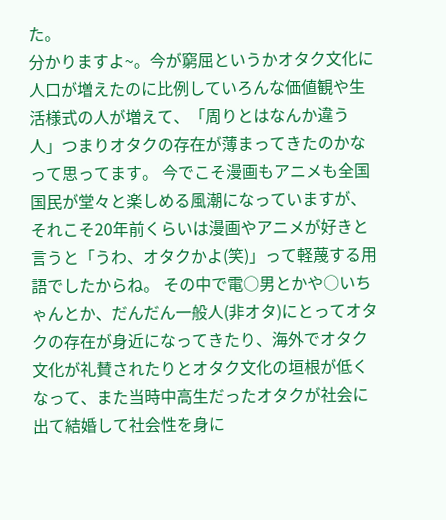た。
分かりますよ~。今が窮屈というかオタク文化に人口が増えたのに比例していろんな価値観や生活様式の人が増えて、「周りとはなんか違う人」つまりオタクの存在が薄まってきたのかなって思ってます。 今でこそ漫画もアニメも全国国民が堂々と楽しめる風潮になっていますが、それこそ20年前くらいは漫画やアニメが好きと言うと「うわ、オタクかよ(笑)」って軽蔑する用語でしたからね。 その中で電○男とかや○いちゃんとか、だんだん一般人(非オタ)にとってオタクの存在が身近になってきたり、海外でオタク文化が礼賛されたりとオタク文化の垣根が低くなって、また当時中高生だったオタクが社会に出て結婚して社会性を身に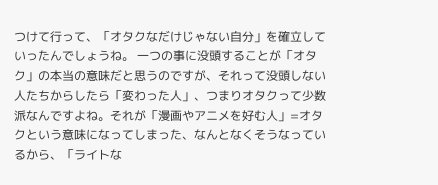つけて行って、「オタクなだけじゃない自分」を確立していったんでしょうね。 一つの事に没頭することが「オタク」の本当の意味だと思うのですが、それって没頭しない人たちからしたら「変わった人」、つまりオタクって少数派なんですよね。それが「漫画やアニメを好む人」=オタクという意味になってしまった、なんとなくそうなっているから、「ライトな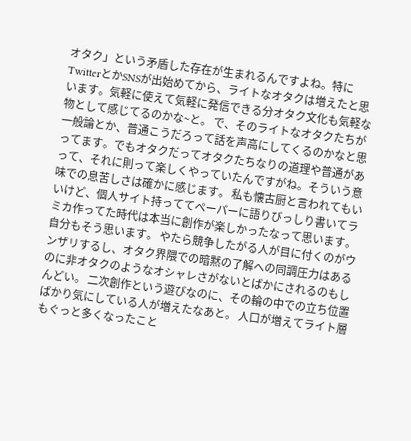オタク」という矛盾した存在が生まれるんですよね。特にTwitterとかSNSが出始めてから、ライトなオタクは増えたと思います。気軽に使えて気軽に発信できる分オタク文化も気軽な物として感じてるのかな~と。 で、そのライトなオタクたちが一般論とか、普通こうだろって話を声高にしてくるのかなと思ってます。でもオタクだってオタクたちなりの道理や普通があって、それに則って楽しくやっていたんですがね。そういう意味での息苦しさは確かに感じます。 私も懐古厨と言われてもいいけど、個人サイト持っててペーパーに語りびっしり書いてラミカ作ってた時代は本当に創作が楽しかったなって思います。
自分もそう思います。 やたら競争したがる人が目に付くのがウンザリするし、オタク界隈での暗黙の了解への同調圧力はあるのに非オタクのようなオシャレさがないとばかにされるのもしんどい。 二次創作という遊びなのに、その輪の中での立ち位置ばかり気にしている人が増えたなあと。 人口が増えてライト層もぐっと多くなったこと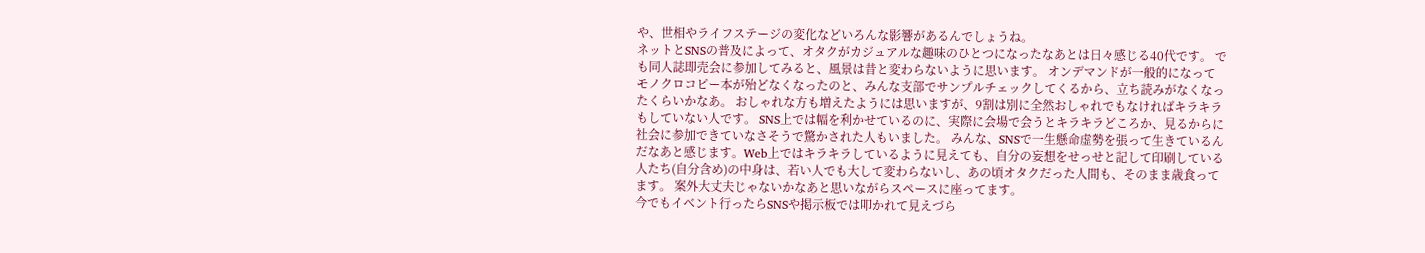や、世相やライフステージの変化などいろんな影響があるんでしょうね。
ネットとSNSの普及によって、オタクがカジュアルな趣味のひとつになったなあとは日々感じる40代です。 でも同人誌即売会に参加してみると、風景は昔と変わらないように思います。 オンデマンドが一般的になってモノクロコピー本が殆どなくなったのと、みんな支部でサンプルチェックしてくるから、立ち読みがなくなったくらいかなあ。 おしゃれな方も増えたようには思いますが、9割は別に全然おしゃれでもなければキラキラもしていない人です。 SNS上では幅を利かせているのに、実際に会場で会うとキラキラどころか、見るからに社会に参加できていなさそうで驚かされた人もいました。 みんな、SNSで一生懸命虚勢を張って生きているんだなあと感じます。Web上ではキラキラしているように見えても、自分の妄想をせっせと記して印刷している人たち(自分含め)の中身は、若い人でも大して変わらないし、あの頃オタクだった人間も、そのまま歳食ってます。 案外大丈夫じゃないかなあと思いながらスペースに座ってます。
今でもイベント行ったらSNSや掲示板では叩かれて見えづら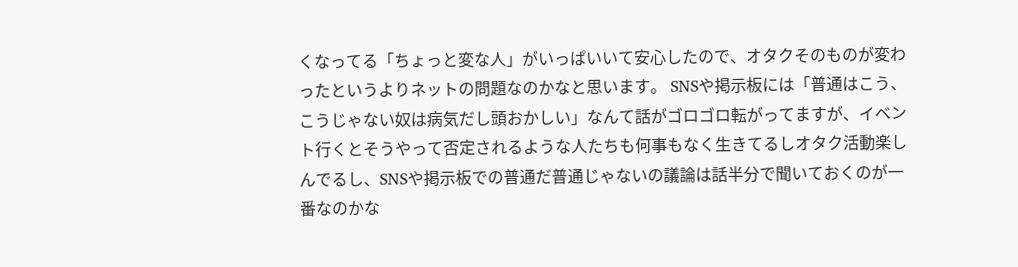くなってる「ちょっと変な人」がいっぱいいて安心したので、オタクそのものが変わったというよりネットの問題なのかなと思います。 SNSや掲示板には「普通はこう、こうじゃない奴は病気だし頭おかしい」なんて話がゴロゴロ転がってますが、イベント行くとそうやって否定されるような人たちも何事もなく生きてるしオタク活動楽しんでるし、SNSや掲示板での普通だ普通じゃないの議論は話半分で聞いておくのが一番なのかな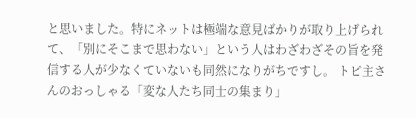と思いました。特にネットは極端な意見ばかりが取り上げられて、「別にそこまで思わない」という人はわざわざその旨を発信する人が少なくていないも同然になりがちですし。 トピ主さんのおっしゃる「変な人たち同士の集まり」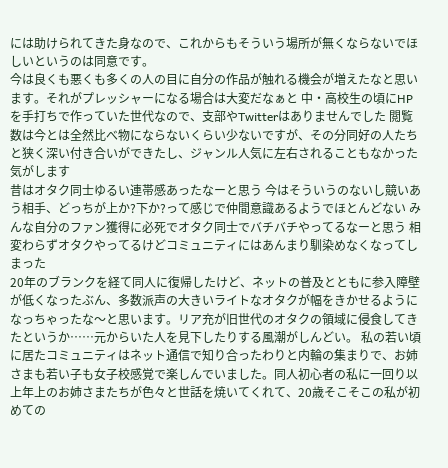には助けられてきた身なので、これからもそういう場所が無くならないでほしいというのは同意です。
今は良くも悪くも多くの人の目に自分の作品が触れる機会が増えたなと思います。それがプレッシャーになる場合は大変だなぁと 中・高校生の頃にHPを手打ちで作っていた世代なので、支部やTwitterはありませんでした 閲覧数は今とは全然比べ物にならないくらい少ないですが、その分同好の人たちと狭く深い付き合いができたし、ジャンル人気に左右されることもなかった気がします
昔はオタク同士ゆるい連帯感あったなーと思う 今はそういうのないし競いあう相手、どっちが上か?下か?って感じで仲間意識あるようでほとんどない みんな自分のファン獲得に必死でオタク同士でバチバチやってるなーと思う 相変わらずオタクやってるけどコミュニティにはあんまり馴染めなくなってしまった
20年のブランクを経て同人に復帰したけど、ネットの普及とともに参入障壁が低くなったぶん、多数派声の大きいライトなオタクが幅をきかせるようになっちゃったな〜と思います。リア充が旧世代のオタクの領域に侵食してきたというか……元からいた人を見下したりする風潮がしんどい。 私の若い頃に居たコミュニティはネット通信で知り合ったわりと内輪の集まりで、お姉さまも若い子も女子校感覚で楽しんでいました。同人初心者の私に一回り以上年上のお姉さまたちが色々と世話を焼いてくれて、20歳そこそこの私が初めての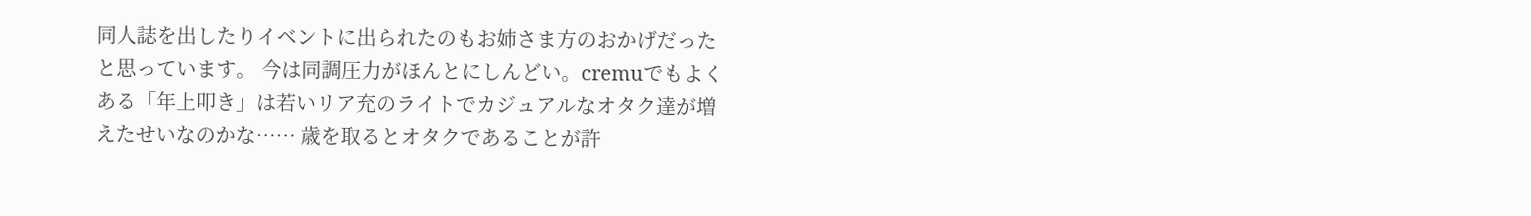同人誌を出したりイベントに出られたのもお姉さま方のおかげだったと思っています。 今は同調圧力がほんとにしんどい。cremuでもよくある「年上叩き」は若いリア充のライトでカジュアルなオタク達が増えたせいなのかな…… 歳を取るとオタクであることが許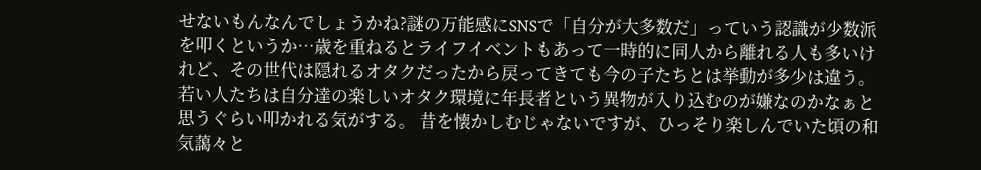せないもんなんでしょうかね?謎の万能感にSNSで「自分が大多数だ」っていう認識が少数派を叩くというか…歳を重ねるとライフイベントもあって一時的に同人から離れる人も多いけれど、その世代は隠れるオタクだったから戻ってきても今の子たちとは挙動が多少は違う。 若い人たちは自分達の楽しいオタク環境に年長者という異物が入り込むのが嫌なのかなぁと思うぐらい叩かれる気がする。 昔を懐かしむじゃないですが、ひっそり楽しんでいた頃の和気藹々と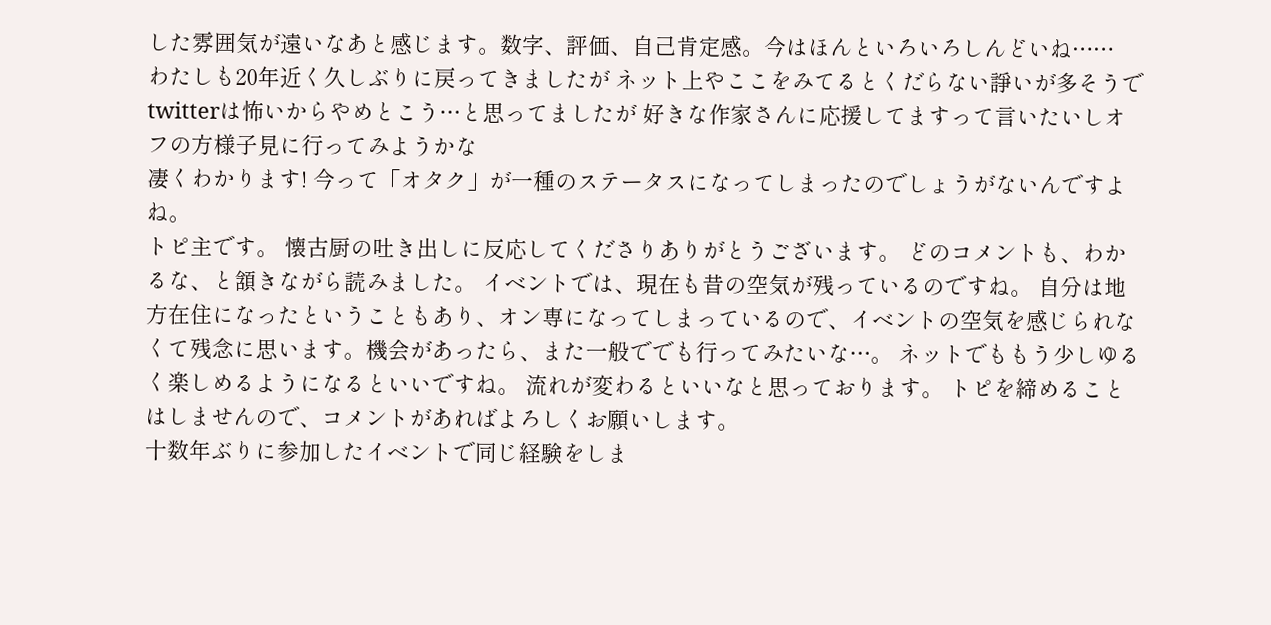した雰囲気が遠いなあと感じます。数字、評価、自己肯定感。今はほんといろいろしんどいね……
わたしも20年近く久しぶりに戻ってきましたが ネット上やここをみてるとくだらない諍いが多そうでtwitterは怖いからやめとこう…と思ってましたが 好きな作家さんに応援してますって言いたいしオフの方様子見に行ってみようかな
凄くわかります! 今って「オタク」が一種のステータスになってしまったのでしょうがないんですよね。
トピ主です。 懐古厨の吐き出しに反応してくださりありがとうございます。 どのコメントも、わかるな、と頷きながら読みました。 イベントでは、現在も昔の空気が残っているのですね。 自分は地方在住になったということもあり、オン専になってしまっているので、イベントの空気を感じられなくて残念に思います。機会があったら、また一般ででも行ってみたいな…。 ネットでももう少しゆるく楽しめるようになるといいですね。 流れが変わるといいなと思っております。 トピを締めることはしませんので、コメントがあればよろしくお願いします。
十数年ぶりに参加したイベントで同じ経験をしま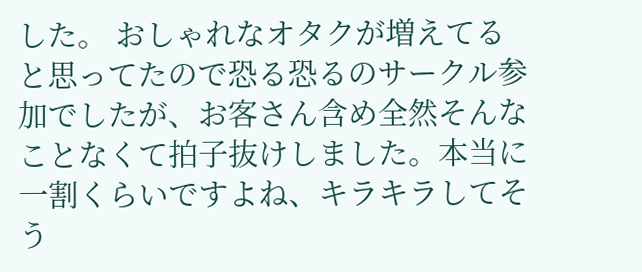した。 おしゃれなオタクが増えてると思ってたので恐る恐るのサークル参加でしたが、お客さん含め全然そんなことなくて拍子抜けしました。本当に一割くらいですよね、キラキラしてそう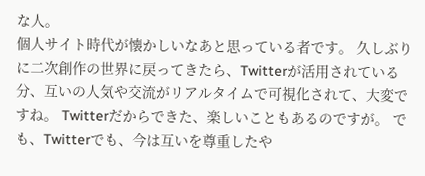な人。
個人サイト時代が懐かしいなあと思っている者です。 久しぶりに二次創作の世界に戻ってきたら、Twitterが活用されている分、互いの人気や交流がリアルタイムで可視化されて、大変ですね。 Twitterだからできた、楽しいこともあるのですが。 でも、Twitterでも、今は互いを尊重したや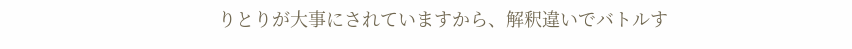りとりが大事にされていますから、解釈違いでバトルす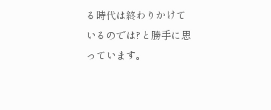る時代は終わりかけているのでは?と勝手に思っています。